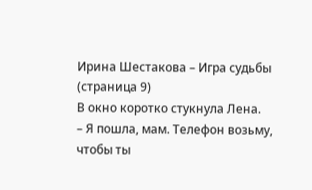Ирина Шестакова – Игра судьбы (страница 9)
В окно коротко стукнула Лена.
– Я пошла, мам. Телефон возьму, чтобы ты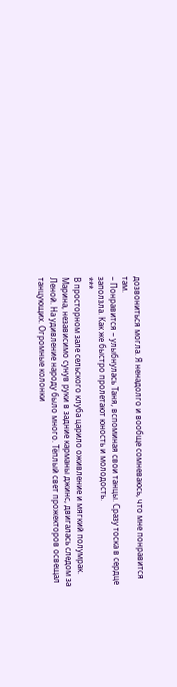дозвониться могла. Я ненадолго и вообще сомневаюсь, что мне понравится там.
– Понравится – улыбнулась Таня, вспоминая свои танцы. Сразу тоска в сердце заползла. Как же быстро пролетают юность и молодость.
***
В просторном зале сельского клуба царило оживление и мягкий полумрак. Марина, независимо сунув руки в задние карманы джинс, двигалась следом за Леной. На удивление народу было много. Тёплый свет прожекторов освещал танцующих. Огромные колонки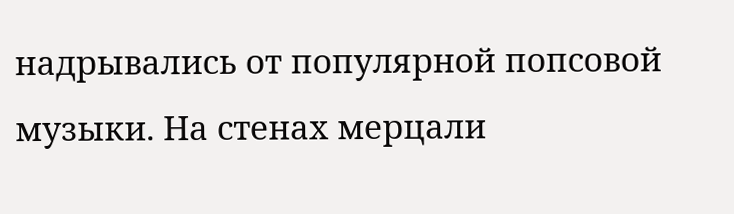надрывались от популярной попсовой музыки. На стенах мерцали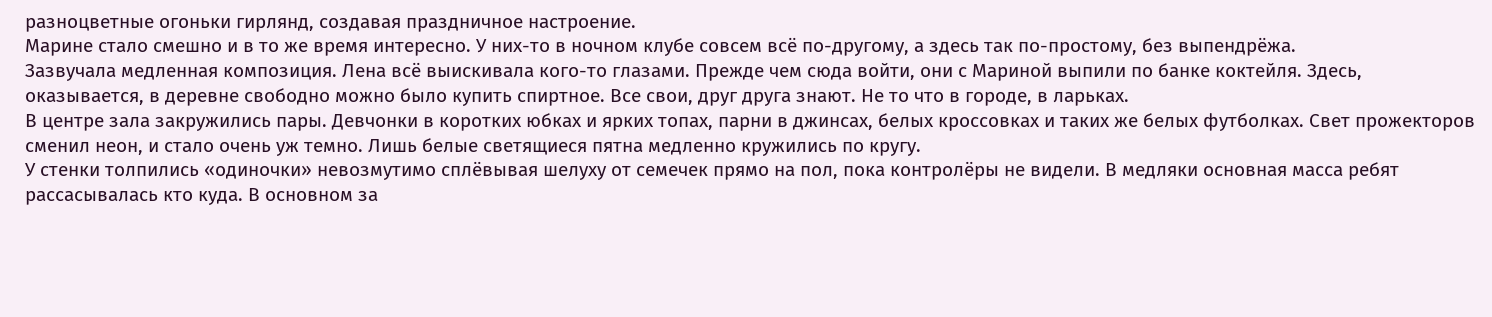разноцветные огоньки гирлянд, создавая праздничное настроение.
Марине стало смешно и в то же время интересно. У них-то в ночном клубе совсем всё по-другому, а здесь так по-простому, без выпендрёжа.
Зазвучала медленная композиция. Лена всё выискивала кого-то глазами. Прежде чем сюда войти, они с Мариной выпили по банке коктейля. Здесь, оказывается, в деревне свободно можно было купить спиртное. Все свои, друг друга знают. Не то что в городе, в ларьках.
В центре зала закружились пары. Девчонки в коротких юбках и ярких топах, парни в джинсах, белых кроссовках и таких же белых футболках. Свет прожекторов сменил неон, и стало очень уж темно. Лишь белые светящиеся пятна медленно кружились по кругу.
У стенки толпились «одиночки» невозмутимо сплёвывая шелуху от семечек прямо на пол, пока контролёры не видели. В медляки основная масса ребят рассасывалась кто куда. В основном за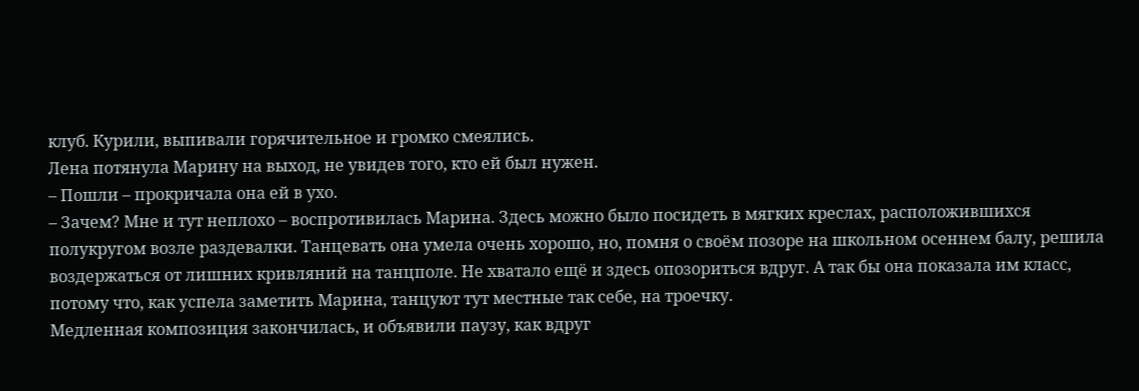клуб. Курили, выпивали горячительное и громко смеялись.
Лена потянула Марину на выход, не увидев того, кто ей был нужен.
– Пошли – прокричала она ей в ухо.
– Зачем? Мне и тут неплохо – воспротивилась Марина. Здесь можно было посидеть в мягких креслах, расположившихся полукругом возле раздевалки. Танцевать она умела очень хорошо, но, помня о своём позоре на школьном осеннем балу, решила воздержаться от лишних кривляний на танцполе. Не хватало ещё и здесь опозориться вдруг. А так бы она показала им класс, потому что, как успела заметить Марина, танцуют тут местные так себе, на троечку.
Медленная композиция закончилась, и объявили паузу, как вдруг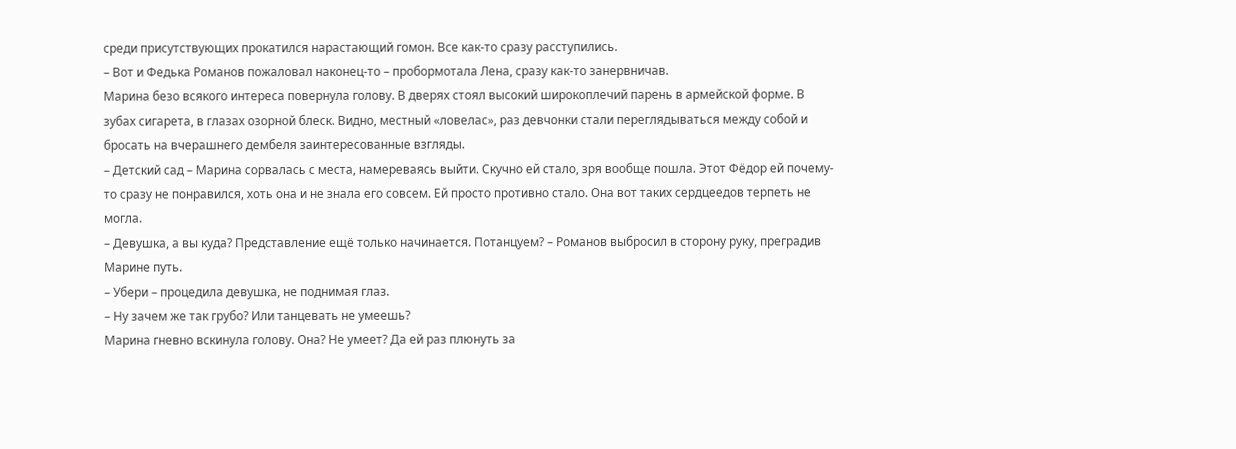среди присутствующих прокатился нарастающий гомон. Все как-то сразу расступились.
– Вот и Федька Романов пожаловал наконец-то – пробормотала Лена, сразу как-то занервничав.
Марина безо всякого интереса повернула голову. В дверях стоял высокий широкоплечий парень в армейской форме. В зубах сигарета, в глазах озорной блеск. Видно, местный «ловелас», раз девчонки стали переглядываться между собой и бросать на вчерашнего дембеля заинтересованные взгляды.
– Детский сад – Марина сорвалась с места, намереваясь выйти. Скучно ей стало, зря вообще пошла. Этот Фёдор ей почему-то сразу не понравился, хоть она и не знала его совсем. Ей просто противно стало. Она вот таких сердцеедов терпеть не могла.
– Девушка, а вы куда? Представление ещё только начинается. Потанцуем? – Романов выбросил в сторону руку, преградив Марине путь.
– Убери – процедила девушка, не поднимая глаз.
– Ну зачем же так грубо? Или танцевать не умеешь?
Марина гневно вскинула голову. Она? Не умеет? Да ей раз плюнуть за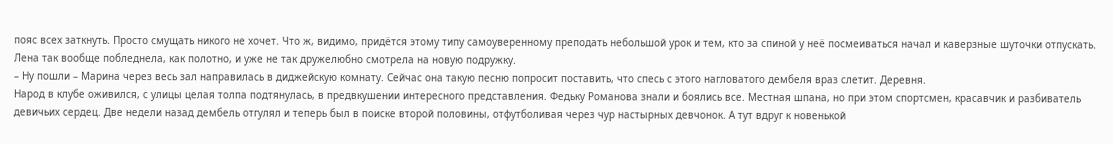пояс всех заткнуть. Просто смущать никого не хочет. Что ж, видимо, придётся этому типу самоуверенному преподать небольшой урок и тем, кто за спиной у неё посмеиваться начал и каверзные шуточки отпускать.
Лена так вообще побледнела, как полотно, и уже не так дружелюбно смотрела на новую подружку.
– Ну пошли – Марина через весь зал направилась в диджейскую комнату. Сейчас она такую песню попросит поставить, что спесь с этого нагловатого дембеля враз слетит. Деревня.
Народ в клубе оживился, с улицы целая толпа подтянулась, в предвкушении интересного представления. Федьку Романова знали и боялись все. Местная шпана, но при этом спортсмен, красавчик и разбиватель девичьих сердец. Две недели назад дембель отгулял и теперь был в поиске второй половины, отфутболивая через чур настырных девчонок. А тут вдруг к новенькой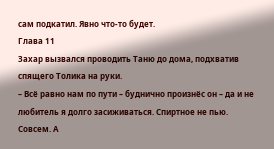сам подкатил. Явно что-то будет.
Глава 11
Захар вызвался проводить Таню до дома, подхватив спящего Толика на руки.
– Всё равно нам по пути – буднично произнёс он – да и не любитель я долго засиживаться. Спиртное не пью. Совсем. А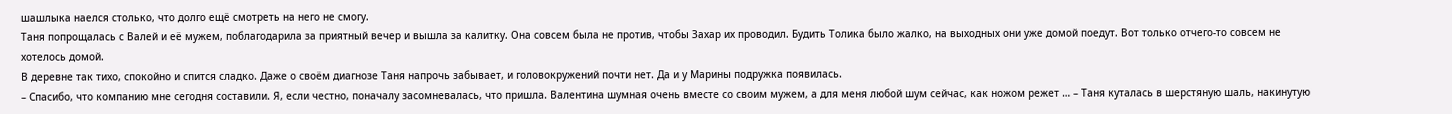шашлыка наелся столько, что долго ещё смотреть на него не смогу.
Таня попрощалась с Валей и её мужем, поблагодарила за приятный вечер и вышла за калитку. Она совсем была не против, чтобы Захар их проводил. Будить Толика было жалко, на выходных они уже домой поедут. Вот только отчего-то совсем не хотелось домой.
В деревне так тихо, спокойно и спится сладко. Даже о своём диагнозе Таня напрочь забывает, и головокружений почти нет. Да и у Марины подружка появилась.
– Спасибо, что компанию мне сегодня составили. Я, если честно, поначалу засомневалась, что пришла. Валентина шумная очень вместе со своим мужем, а для меня любой шум сейчас, как ножом режет … – Таня куталась в шерстяную шаль, накинутую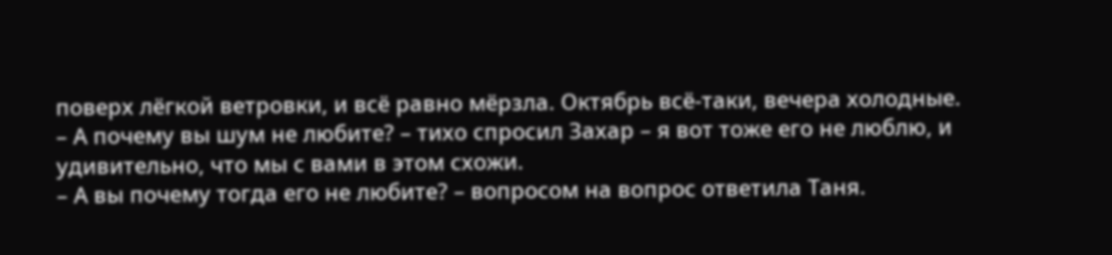поверх лёгкой ветровки, и всё равно мёрзла. Октябрь всё-таки, вечера холодные.
– А почему вы шум не любите? – тихо спросил Захар – я вот тоже его не люблю, и удивительно, что мы с вами в этом схожи.
– А вы почему тогда его не любите? – вопросом на вопрос ответила Таня.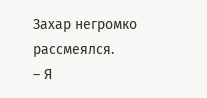Захар негромко рассмеялся.
– Я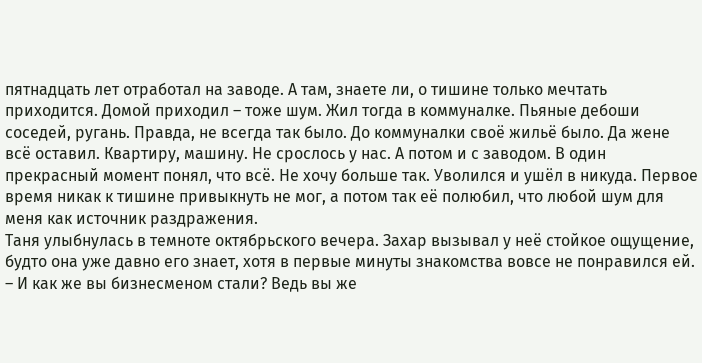пятнадцать лет отработал на заводе. А там, знаете ли, о тишине только мечтать приходится. Домой приходил – тоже шум. Жил тогда в коммуналке. Пьяные дебоши соседей, ругань. Правда, не всегда так было. До коммуналки своё жильё было. Да жене всё оставил. Квартиру, машину. Не срослось у нас. А потом и с заводом. В один прекрасный момент понял, что всё. Не хочу больше так. Уволился и ушёл в никуда. Первое время никак к тишине привыкнуть не мог, а потом так её полюбил, что любой шум для меня как источник раздражения.
Таня улыбнулась в темноте октябрьского вечера. Захар вызывал у неё стойкое ощущение, будто она уже давно его знает, хотя в первые минуты знакомства вовсе не понравился ей.
– И как же вы бизнесменом стали? Ведь вы же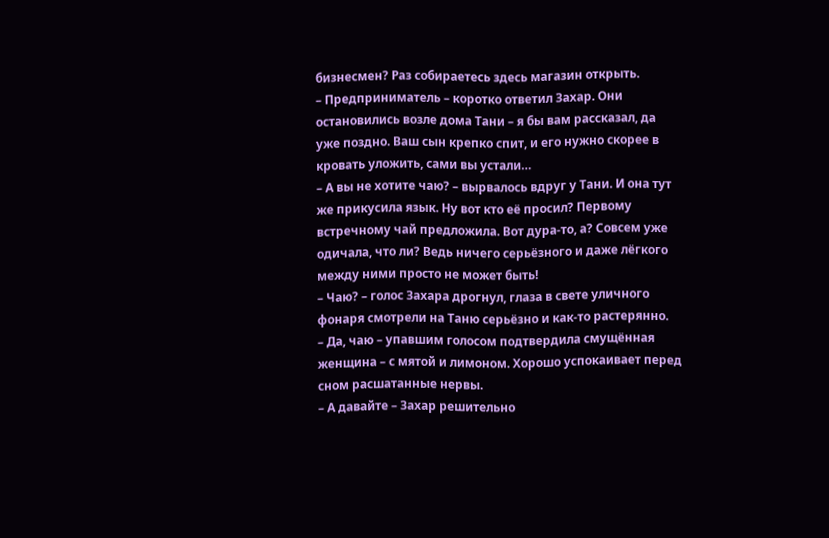бизнесмен? Раз собираетесь здесь магазин открыть.
– Предприниматель – коротко ответил Захар. Они остановились возле дома Тани – я бы вам рассказал, да уже поздно. Ваш сын крепко спит, и его нужно скорее в кровать уложить, сами вы устали…
– А вы не хотите чаю? – вырвалось вдруг у Тани. И она тут же прикусила язык. Ну вот кто её просил? Первому встречному чай предложила. Вот дура-то, а? Совсем уже одичала, что ли? Ведь ничего серьёзного и даже лёгкого между ними просто не может быть!
– Чаю? – голос Захара дрогнул, глаза в свете уличного фонаря смотрели на Таню серьёзно и как-то растерянно.
– Да, чаю – упавшим голосом подтвердила смущённая женщина – с мятой и лимоном. Хорошо успокаивает перед сном расшатанные нервы.
– А давайте – Захар решительно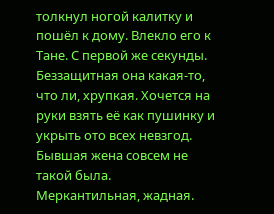толкнул ногой калитку и пошёл к дому. Влекло его к Тане. С первой же секунды. Беззащитная она какая-то, что ли, хрупкая. Хочется на руки взять её как пушинку и укрыть ото всех невзгод. Бывшая жена совсем не такой была. Меркантильная, жадная.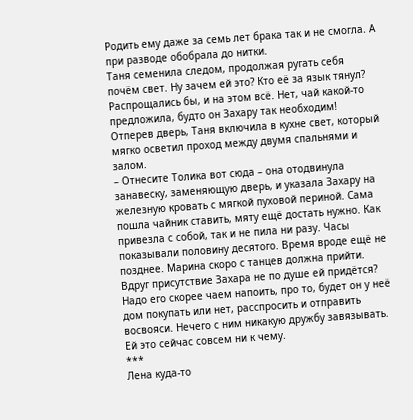Родить ему даже за семь лет брака так и не смогла. А при разводе обобрала до нитки.
Таня семенила следом, продолжая ругать себя почём свет. Ну зачем ей это? Кто её за язык тянул? Распрощались бы, и на этом всё. Нет, чай какой-то предложила, будто он Захару так необходим!
Отперев дверь, Таня включила в кухне свет, который мягко осветил проход между двумя спальнями и залом.
– Отнесите Толика вот сюда – она отодвинула занавеску, заменяющую дверь, и указала Захару на железную кровать с мягкой пуховой периной. Сама пошла чайник ставить, мяту ещё достать нужно. Как привезла с собой, так и не пила ни разу. Часы показывали половину десятого. Время вроде ещё не позднее. Марина скоро с танцев должна прийти. Вдруг присутствие Захара не по душе ей придётся?
Надо его скорее чаем напоить, про то, будет он у неё дом покупать или нет, расспросить и отправить восвояси. Нечего с ним никакую дружбу завязывать. Ей это сейчас совсем ни к чему.
***
Лена куда-то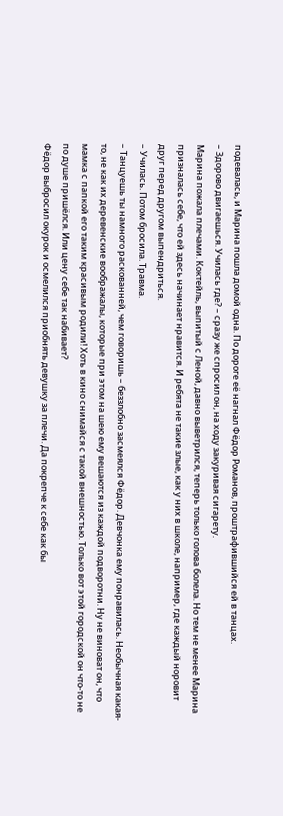подевалась, и Марина пошла домой одна. По дороге её нагнал Фёдор Романов, проштрафившийся ей в танцах.
– Здорово двигаешься. Училась где? – сразу же спросил он, на ходу закуривая сигарету.
Марина пожала плечами. Коктейль, выпитый с Леной, давно выветрился, теперь только голова болела. Но тем не менее Марина призналась себе, что ей здесь начинает нравится. И ребята не такие злые, как у них в школе, например, где каждый норовит друг перед другом выпендриться.
– Училась. Потом бросила. Травма.
– Танцуешь ты намного раскованней, чем говоришь – беззлобно засмеялся Фёдор. Девчонка ему понравилась. Необычная какая-то, не как их деревенские воображалы, которые при этом на шею ему вешаются из каждой подворотни. Ну не виноват он, что мамка с папкой его таким красивым родили! Хоть в кино снимайся с такой внешностью. Только вот этой городской он что-то не по душе пришёлся. Или цену себе так набивает?
Фёдор выбросил окурок и осмелился приобнять девушку за плечи. Да покрепче к себе как бы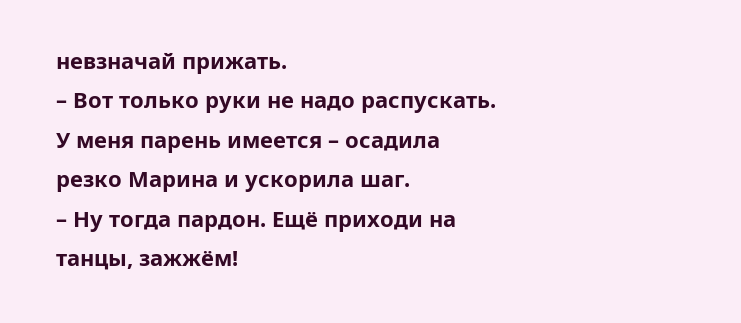невзначай прижать.
– Вот только руки не надо распускать. У меня парень имеется – осадила резко Марина и ускорила шаг.
– Ну тогда пардон. Ещё приходи на танцы, зажжём!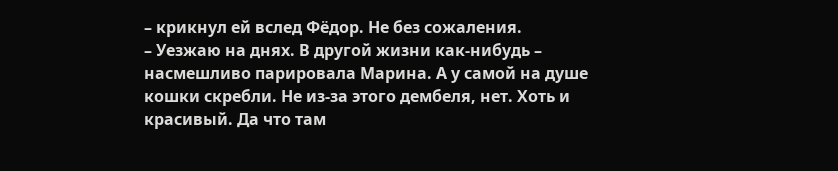– крикнул ей вслед Фёдор. Не без сожаления.
– Уезжаю на днях. В другой жизни как-нибудь – насмешливо парировала Марина. А у самой на душе кошки скребли. Не из-за этого дембеля, нет. Хоть и красивый. Да что там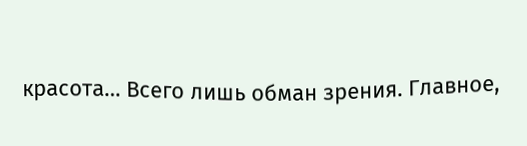красота… Всего лишь обман зрения. Главное,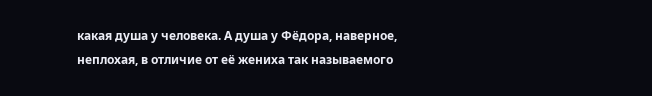какая душа у человека. А душа у Фёдора, наверное, неплохая, в отличие от её жениха так называемого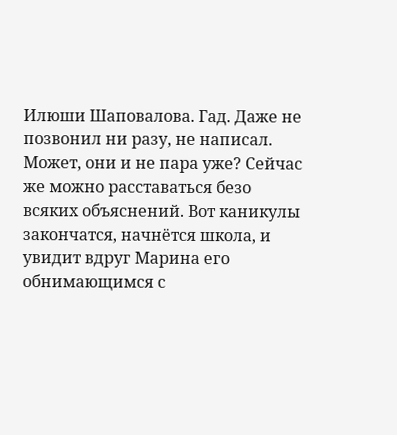Илюши Шаповалова. Гад. Даже не позвонил ни разу, не написал. Может, они и не пара уже? Сейчас же можно расставаться безо всяких объяснений. Вот каникулы закончатся, начнётся школа, и увидит вдруг Марина его обнимающимся с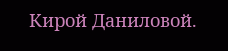Кирой Даниловой.